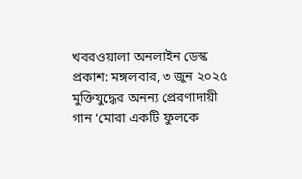খবরওয়ালা অনলাইন ডেস্ক
প্রকাশ: মঙ্গলবার, ৩ জুন ২০২৫
মুক্তিযুদ্ধের অনন্য প্রেরণাদায়ী গান ‘মোরা একটি ফুলকে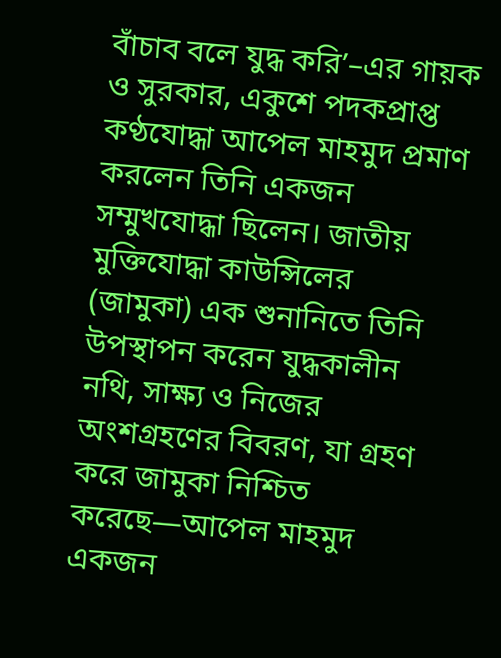বাঁচাব বলে যুদ্ধ করি’–এর গায়ক ও সুরকার, একুশে পদকপ্রাপ্ত কণ্ঠযোদ্ধা আপেল মাহমুদ প্রমাণ করলেন তিনি একজন সম্মুখযোদ্ধা ছিলেন। জাতীয় মুক্তিযোদ্ধা কাউন্সিলের (জামুকা) এক শুনানিতে তিনি উপস্থাপন করেন যুদ্ধকালীন নথি, সাক্ষ্য ও নিজের অংশগ্রহণের বিবরণ, যা গ্রহণ করে জামুকা নিশ্চিত করেছে—আপেল মাহমুদ একজন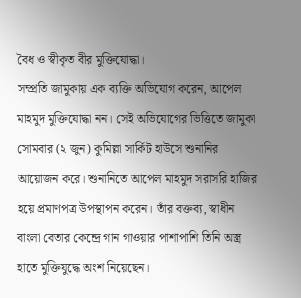বৈধ ও স্বীকৃত বীর মুক্তিযোদ্ধা।
সম্প্রতি জামুকায় এক ব্যক্তি অভিযোগ করেন, আপেল মাহমুদ মুক্তিযোদ্ধা নন। সেই অভিযোগের ভিত্তিতে জামুকা সোমবার (২ জুন) কুমিল্লা সার্কিট হাউসে শুনানির আয়োজন করে। শুনানিতে আপেল মাহমুদ সরাসরি হাজির হয়ে প্রমাণপত্র উপস্থাপন করেন। তাঁর বক্তব্য, স্বাধীন বাংলা বেতার কেন্দ্রে গান গাওয়ার পাশাপাশি তিনি অস্ত্র হাতে মুক্তিযুদ্ধে অংশ নিয়েছেন।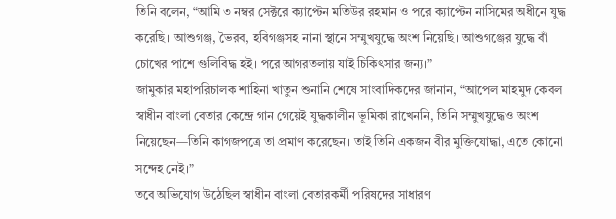তিনি বলেন, “আমি ৩ নম্বর সেক্টরে ক্যাপ্টেন মতিউর রহমান ও পরে ক্যাপ্টেন নাসিমের অধীনে যুদ্ধ করেছি। আশুগঞ্জ, ভৈরব, হবিগঞ্জসহ নানা স্থানে সম্মুখযুদ্ধে অংশ নিয়েছি। আশুগঞ্জের যুদ্ধে বাঁ চোখের পাশে গুলিবিদ্ধ হই। পরে আগরতলায় যাই চিকিৎসার জন্য।”
জামুকার মহাপরিচালক শাহিনা খাতুন শুনানি শেষে সাংবাদিকদের জানান, “আপেল মাহমুদ কেবল স্বাধীন বাংলা বেতার কেন্দ্রে গান গেয়েই যুদ্ধকালীন ভূমিকা রাখেননি, তিনি সম্মুখযুদ্ধেও অংশ নিয়েছেন—তিনি কাগজপত্রে তা প্রমাণ করেছেন। তাই তিনি একজন বীর মুক্তিযোদ্ধা, এতে কোনো সন্দেহ নেই।”
তবে অভিযোগ উঠেছিল স্বাধীন বাংলা বেতারকর্মী পরিষদের সাধারণ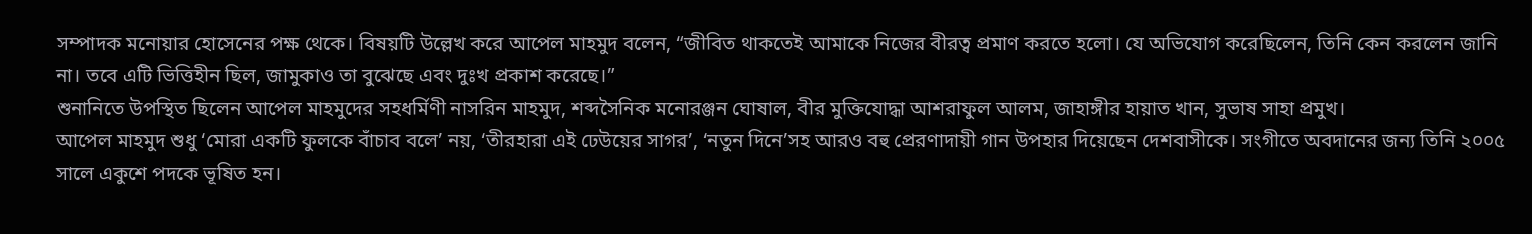সম্পাদক মনোয়ার হোসেনের পক্ষ থেকে। বিষয়টি উল্লেখ করে আপেল মাহমুদ বলেন, “জীবিত থাকতেই আমাকে নিজের বীরত্ব প্রমাণ করতে হলো। যে অভিযোগ করেছিলেন, তিনি কেন করলেন জানি না। তবে এটি ভিত্তিহীন ছিল, জামুকাও তা বুঝেছে এবং দুঃখ প্রকাশ করেছে।”
শুনানিতে উপস্থিত ছিলেন আপেল মাহমুদের সহধর্মিণী নাসরিন মাহমুদ, শব্দসৈনিক মনোরঞ্জন ঘোষাল, বীর মুক্তিযোদ্ধা আশরাফুল আলম, জাহাঙ্গীর হায়াত খান, সুভাষ সাহা প্রমুখ।
আপেল মাহমুদ শুধু ‘মোরা একটি ফুলকে বাঁচাব বলে’ নয়, ‘তীরহারা এই ঢেউয়ের সাগর’, ‘নতুন দিনে’সহ আরও বহু প্রেরণাদায়ী গান উপহার দিয়েছেন দেশবাসীকে। সংগীতে অবদানের জন্য তিনি ২০০৫ সালে একুশে পদকে ভূষিত হন।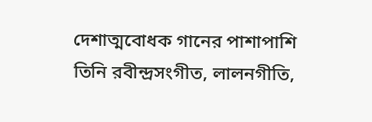দেশাত্মবোধক গানের পাশাপাশি তিনি রবীন্দ্রসংগীত, লালনগীতি,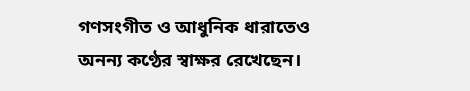গণসংগীত ও আধুনিক ধারাতেও অনন্য কণ্ঠের স্বাক্ষর রেখেছেন।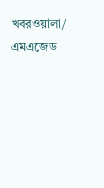খবরওয়ালা/ এমএজেড